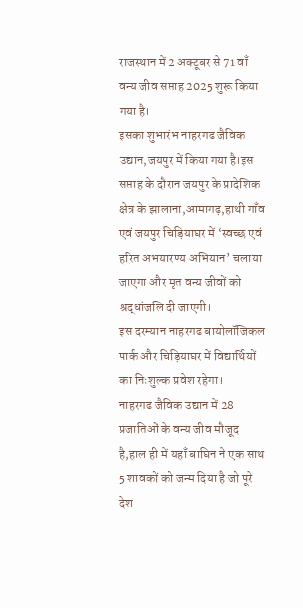राजस्थान में 2 अक्टूबर से 71 वाँ वन्य जीव सप्ताह 2025 शुरू किया गया है।
इसका शुभारंभ नाहरगढ जैविक उद्यान,जयपुर में किया गया है।इस सप्ताह के दौरान जयपुर के प्रादेशिक क्षेत्र के झालाना,आमागढ़,हाथी गाँव एवं जयपुर चिड़ियाघर में ‘स्वच्छ एवं हरित अभयारण्य अभियान’ चलाया जाएगा और मृत वन्य जीवों को श्रद्धांजलि दी जाएगी।
इस दरम्यान नाहरगढ बायोलॉजिकल पार्क और चिड़ियाघर में विद्यार्थियों का निःशुल्क प्रवेश रहेगा।
नाहरगढ जैविक उद्यान में 28 प्रजातिओं के वन्य जीव मौजूद है,हाल ही में यहाँ बाघिन ने एक साथ 5 शावकों को जन्म दिया है जो पूरे देश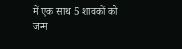में एक साथ 5 शावकों को जन्म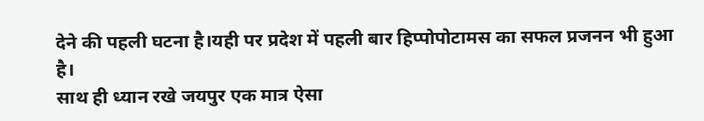देने की पहली घटना है।यही पर प्रदेश में पहली बार हिप्पोपोटामस का सफल प्रजनन भी हुआ है।
साथ ही ध्यान रखे जयपुर एक मात्र ऐसा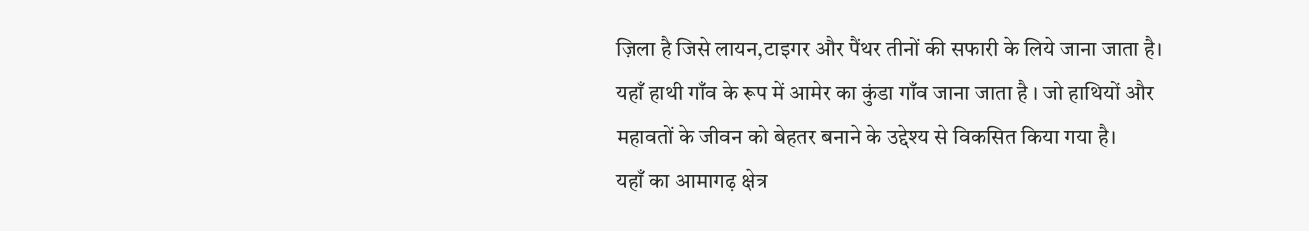ज़िला है जिसे लायन,टाइगर और पैंथर तीनों की सफारी के लिये जाना जाता है।
यहाँ हाथी गाँव के रूप में आमेर का कुंडा गाँव जाना जाता है । जो हाथियों और महावतों के जीवन को बेहतर बनाने के उद्देश्य से विकसित किया गया है।
यहाँ का आमागढ़ क्षेत्र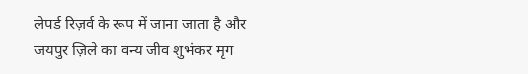लेपर्ड रिज़र्व के रूप में जाना जाता है और जयपुर ज़िले का वन्य जीव शुभंकर मृग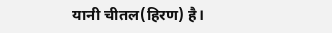यानी चीतल(हिरण) है।